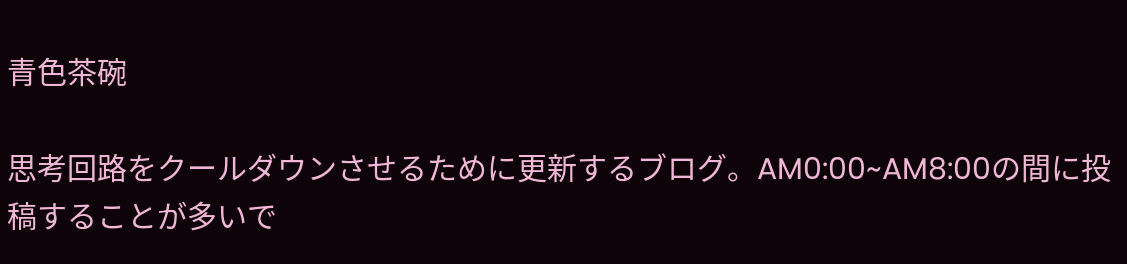青色茶碗

思考回路をクールダウンさせるために更新するブログ。AM0:00~AM8:00の間に投稿することが多いで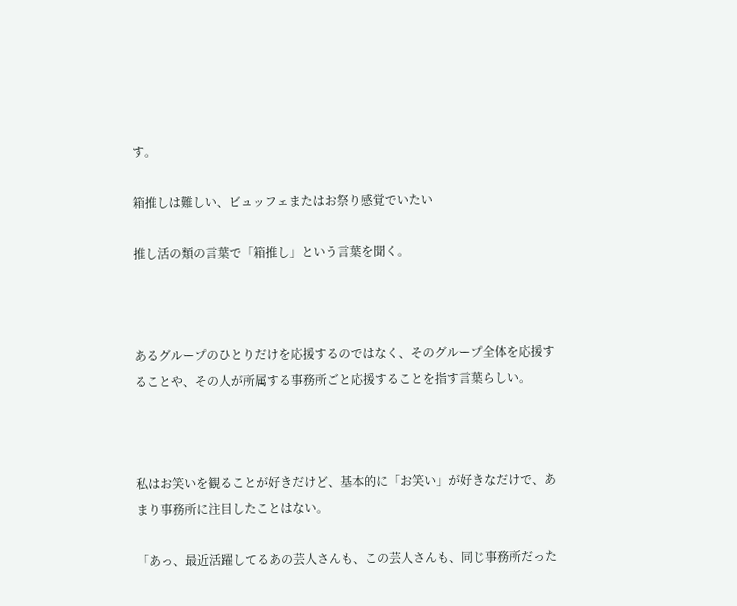す。

箱推しは難しい、ビュッフェまたはお祭り感覚でいたい

推し活の類の言葉で「箱推し」という言葉を聞く。



あるグループのひとりだけを応援するのではなく、そのグループ全体を応援することや、その人が所属する事務所ごと応援することを指す言葉らしい。



私はお笑いを観ることが好きだけど、基本的に「お笑い」が好きなだけで、あまり事務所に注目したことはない。

「あっ、最近活躍してるあの芸人さんも、この芸人さんも、同じ事務所だった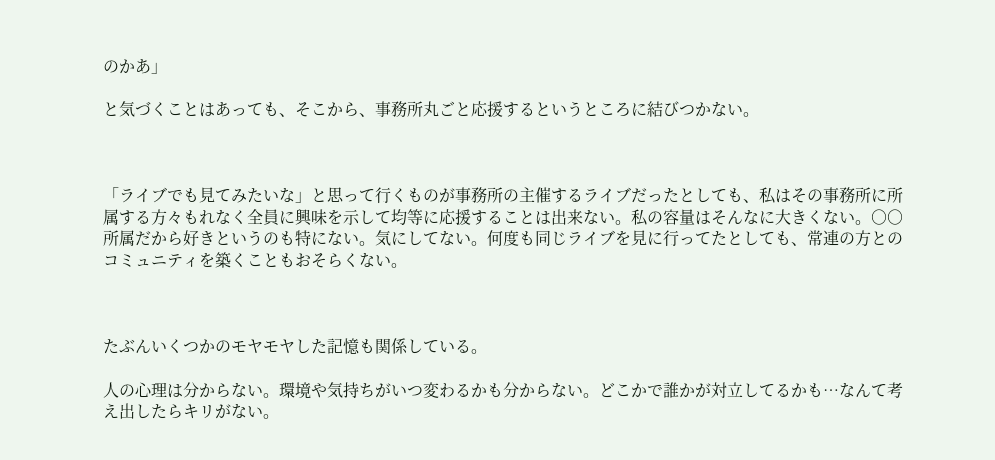のかあ」

と気づくことはあっても、そこから、事務所丸ごと応援するというところに結びつかない。



「ライブでも見てみたいな」と思って行くものが事務所の主催するライブだったとしても、私はその事務所に所属する方々もれなく全員に興味を示して均等に応援することは出来ない。私の容量はそんなに大きくない。○○所属だから好きというのも特にない。気にしてない。何度も同じライブを見に行ってたとしても、常連の方とのコミュニティを築くこともおそらくない。



たぶんいくつかのモヤモヤした記憶も関係している。

人の心理は分からない。環境や気持ちがいつ変わるかも分からない。どこかで誰かが対立してるかも…なんて考え出したらキリがない。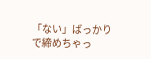「ない」ばっかりで締めちゃっ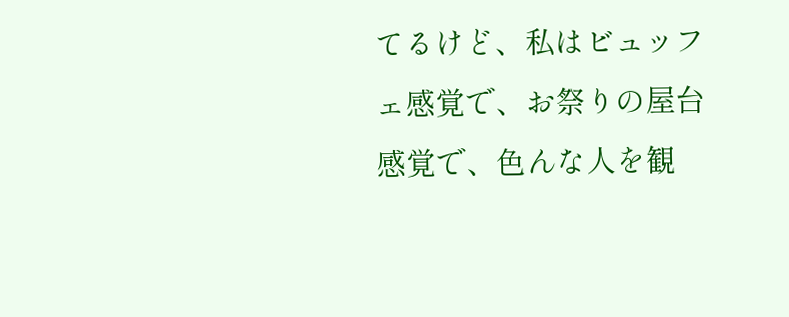てるけど、私はビュッフェ感覚で、お祭りの屋台感覚で、色んな人を観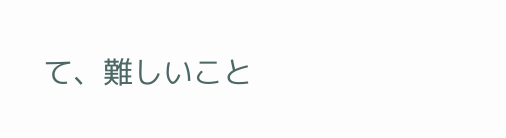て、難しいこと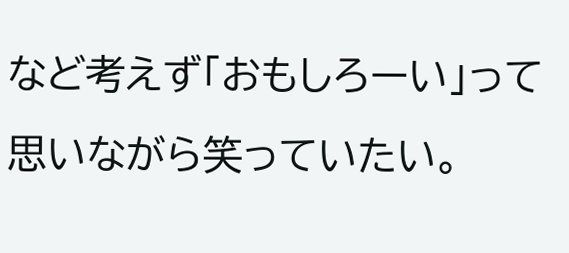など考えず「おもしろーい」って思いながら笑っていたい。